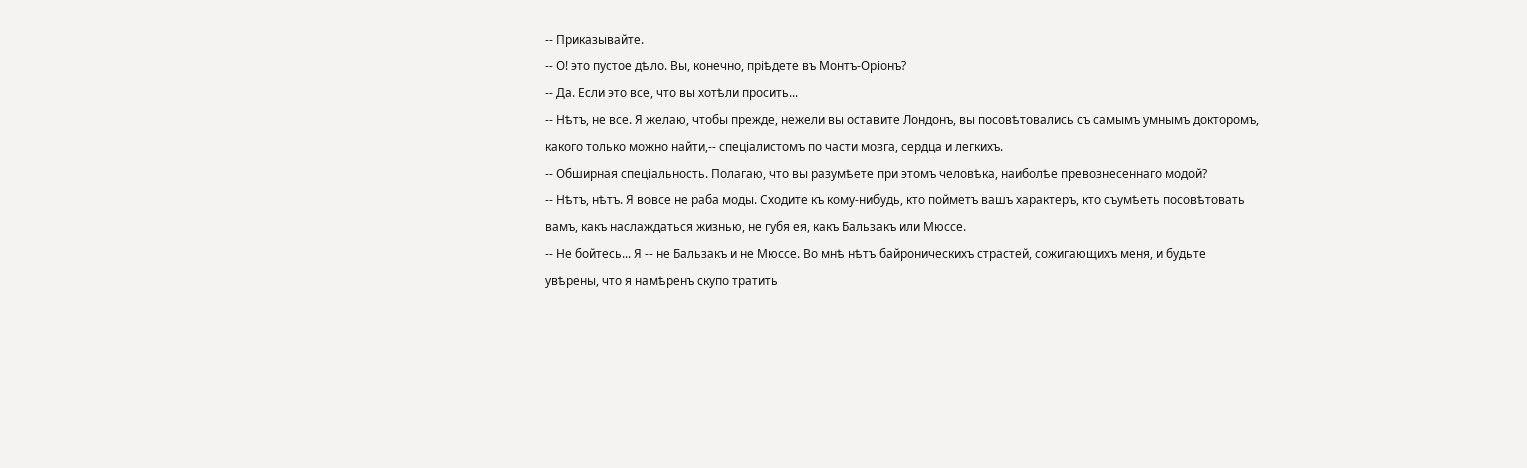-- Приказывайте.
-- О! это пустое дѣло. Вы, конечно, пріѣдете въ Монтъ-Оріонъ?
-- Да. Если это все, что вы хотѣли просить...
-- Нѣтъ, не все. Я желаю, чтобы прежде, нежели вы оставите Лондонъ, вы посовѣтовались съ самымъ умнымъ докторомъ, какого только можно найти,-- спеціалистомъ по части мозга, сердца и легкихъ.
-- Обширная спеціальность. Полагаю, что вы разумѣете при этомъ человѣка, наиболѣе превознесеннаго модой?
-- Нѣтъ, нѣтъ. Я вовсе не раба моды. Сходите къ кому-нибудь, кто пойметъ вашъ характеръ, кто съумѣеть посовѣтовать вамъ, какъ наслаждаться жизнью, не губя ея, какъ Бальзакъ или Мюссе.
-- Не бойтесь... Я -- не Бальзакъ и не Мюссе. Во мнѣ нѣтъ байроническихъ страстей, сожигающихъ меня, и будьте увѣрены, что я намѣренъ скупо тратить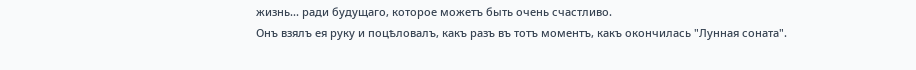жизнь... ради будущаго, которое можетъ быть очень счастливо.
Онъ взялъ ея руку и поцѣловалъ, какъ разъ въ тотъ моментъ, какъ окончилась "Лунная соната".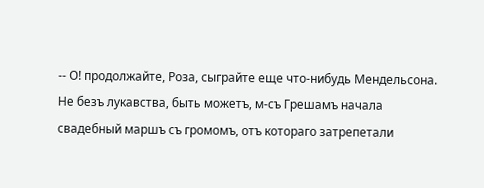-- О! продолжайте, Роза, сыграйте еще что-нибудь Мендельсона.
Не безъ лукавства, быть можетъ, м-съ Грешамъ начала свадебный маршъ съ громомъ, отъ котораго затрепетали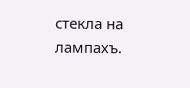стекла на лампахъ.